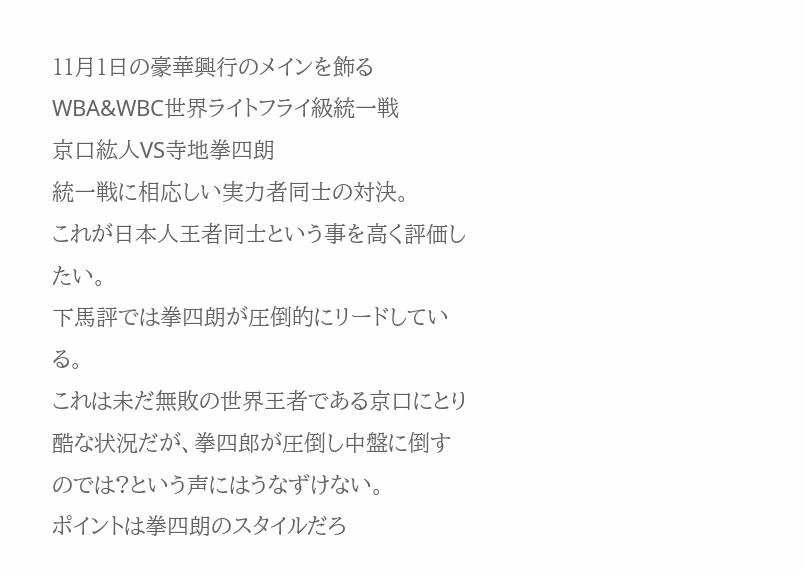11月1日の豪華興行のメインを飾る
WBA&WBC世界ライトフライ級統一戦
京口紘人VS寺地拳四朗
統一戦に相応しい実力者同士の対決。
これが日本人王者同士という事を高く評価したい。
下馬評では拳四朗が圧倒的にリードしている。
これは未だ無敗の世界王者である京口にとり酷な状況だが、拳四郎が圧倒し中盤に倒すのでは?という声にはうなずけない。
ポイントは拳四朗のスタイルだろ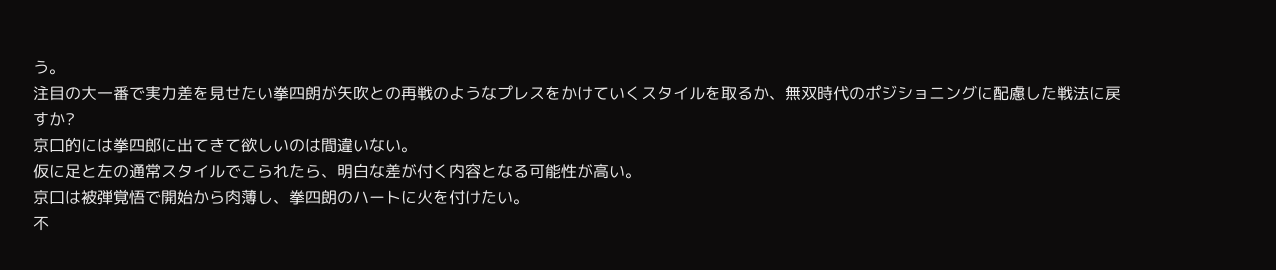う。
注目の大一番で実力差を見せたい拳四朗が矢吹との再戦のようなプレスをかけていくスタイルを取るか、無双時代のポジショニングに配慮した戦法に戻すか?
京口的には拳四郎に出てきて欲しいのは間違いない。
仮に足と左の通常スタイルでこられたら、明白な差が付く内容となる可能性が高い。
京口は被弾覚悟で開始から肉薄し、拳四朗のハートに火を付けたい。
不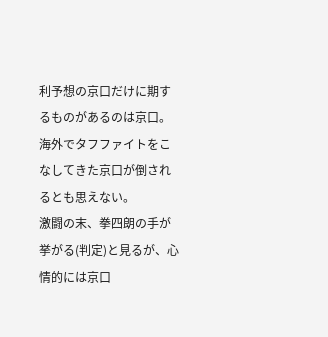利予想の京口だけに期するものがあるのは京口。
海外でタフファイトをこなしてきた京口が倒されるとも思えない。
激闘の末、拳四朗の手が挙がる(判定)と見るが、心情的には京口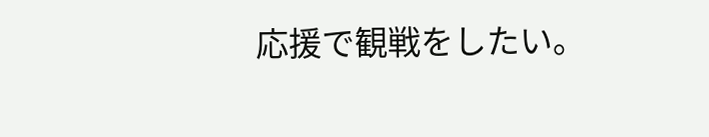応援で観戦をしたい。